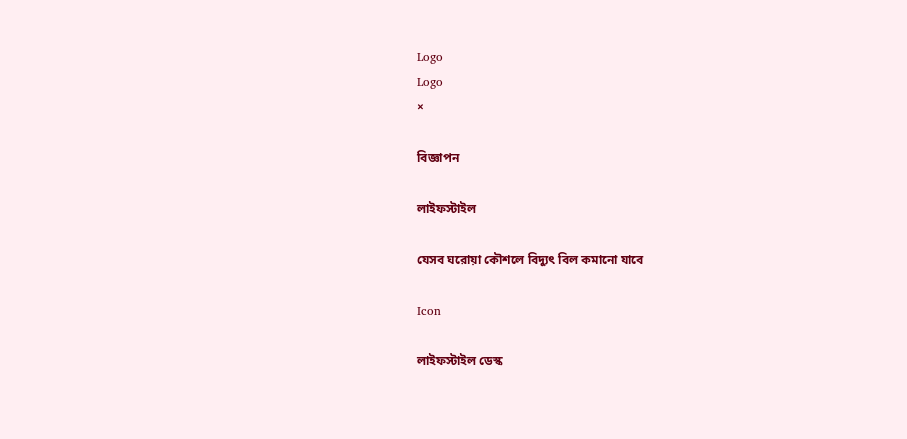Logo
Logo
×

বিজ্ঞাপন

লাইফস্টাইল

যেসব ঘরোয়া কৌশলে বিদ্যুৎ বিল কমানো যাবে

Icon

লাইফস্টাইল ডেস্ক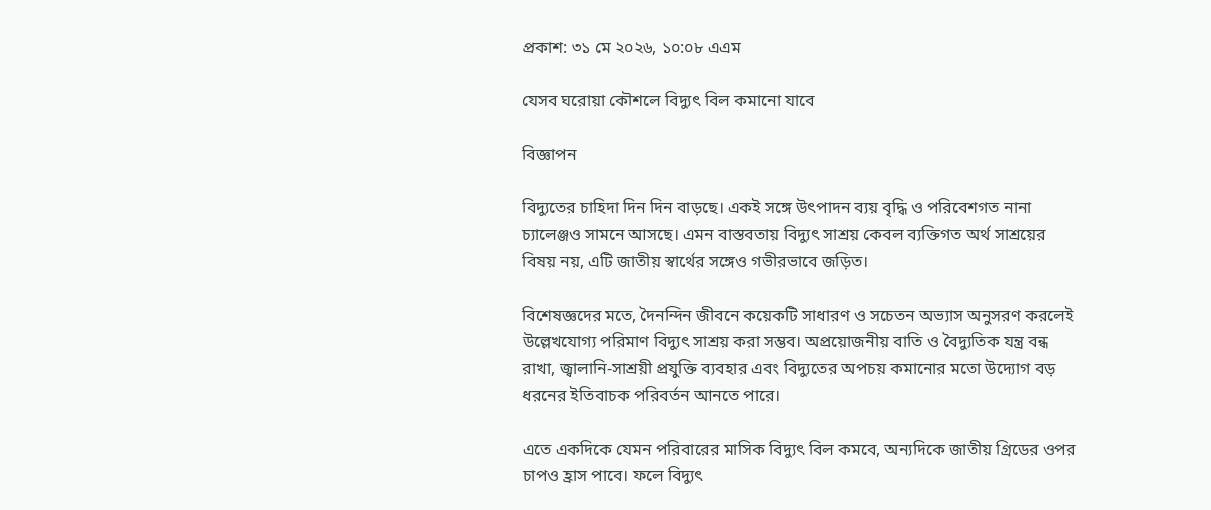প্রকাশ: ৩১ মে ২০২৬, ১০:০৮ এএম

যেসব ঘরোয়া কৌশলে বিদ্যুৎ বিল কমানো যাবে

বিজ্ঞাপন

বিদ্যুতের চাহিদা দিন দিন বাড়ছে। একই সঙ্গে উৎপাদন ব্যয় বৃদ্ধি ও পরিবেশগত নানা চ্যালেঞ্জও সামনে আসছে। এমন বাস্তবতায় বিদ্যুৎ সাশ্রয় কেবল ব্যক্তিগত অর্থ সাশ্রয়ের বিষয় নয়, এটি জাতীয় স্বার্থের সঙ্গেও গভীরভাবে জড়িত।

বিশেষজ্ঞদের মতে, দৈনন্দিন জীবনে কয়েকটি সাধারণ ও সচেতন অভ্যাস অনুসরণ করলেই উল্লেখযোগ্য পরিমাণ বিদ্যুৎ সাশ্রয় করা সম্ভব। অপ্রয়োজনীয় বাতি ও বৈদ্যুতিক যন্ত্র বন্ধ রাখা, জ্বালানি-সাশ্রয়ী প্রযুক্তি ব্যবহার এবং বিদ্যুতের অপচয় কমানোর মতো উদ্যোগ বড় ধরনের ইতিবাচক পরিবর্তন আনতে পারে।

এতে একদিকে যেমন পরিবারের মাসিক বিদ্যুৎ বিল কমবে, অন্যদিকে জাতীয় গ্রিডের ওপর চাপও হ্রাস পাবে। ফলে বিদ্যুৎ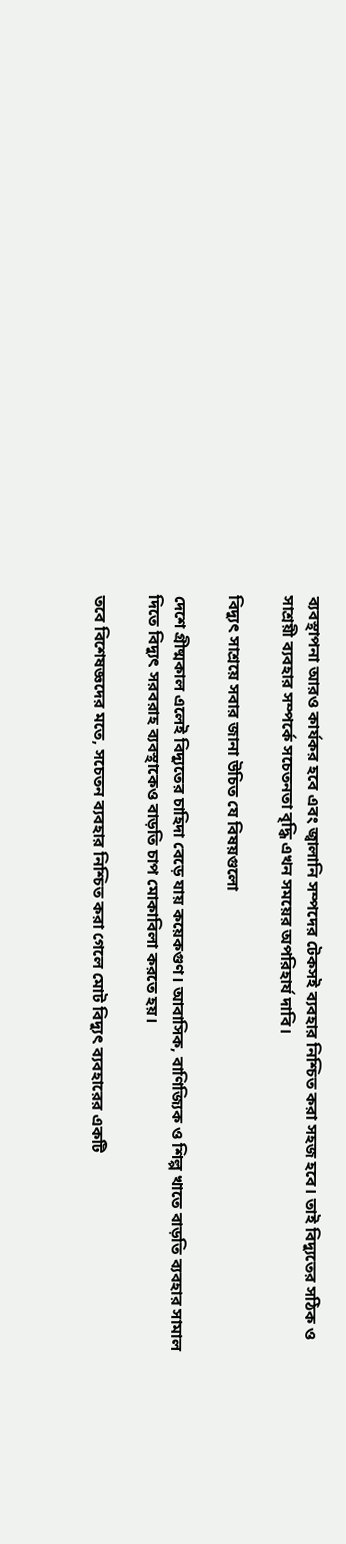ব্যবস্থাপনা আরও কার্যকর হবে এবং জ্বালানি সম্পদের টেকসই ব্যবহার নিশ্চিত করা সহজ হবে। তাই বিদ্যুতের সঠিক ও সাশ্রয়ী ব্যবহার সম্পর্কে সচেতনতা বৃদ্ধি এখন সময়ের অপরিহার্য দাবি।

বিদ্যুৎ সাশ্রয়ে সবার জানা উচিত যে বিষয়গুলো

দেশে গ্রীষ্মকাল এলেই বিদ্যুতের চাহিদা বেড়ে যায় কয়েকগুণ। আবাসিক, বাণিজ্যিক ও শিল্প খাতে বাড়তি ব্যবহার সামাল দিতে বিদ্যুৎ সরবরাহ ব্যবস্থাকেও বাড়তি চাপ মোকাবিলা করতে হয়।

তবে বিশেষজ্ঞদের মতে, সচেতন ব্যবহার নিশ্চিত করা গেলে মোট বিদ্যুৎ ব্যবহারের একটি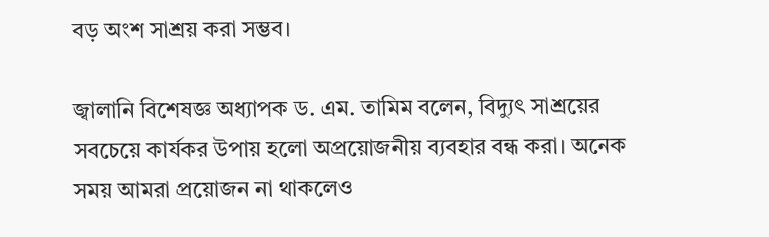বড় অংশ সাশ্রয় করা সম্ভব।

জ্বালানি বিশেষজ্ঞ অধ্যাপক ড. এম. তামিম বলেন, বিদ্যুৎ সাশ্রয়ের সবচেয়ে কার্যকর উপায় হলো অপ্রয়োজনীয় ব্যবহার বন্ধ করা। অনেক সময় আমরা প্রয়োজন না থাকলেও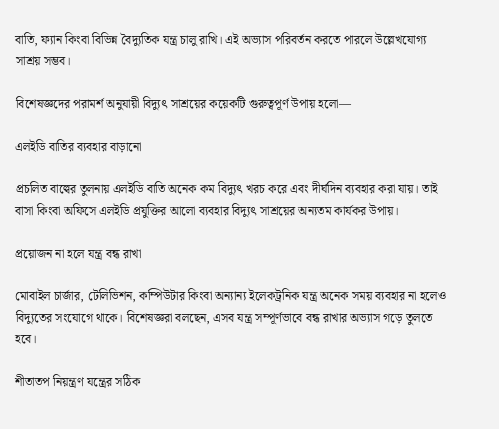বাতি, ফ্যান কিংবা বিভিন্ন বৈদ্যুতিক যন্ত্র চালু রাখি। এই অভ্যাস পরিবর্তন করতে পারলে উল্লেখযোগ্য সাশ্রয় সম্ভব।

বিশেষজ্ঞদের পরামর্শ অনুযায়ী বিদ্যুৎ সাশ্রয়ের কয়েকটি গুরুত্বপূর্ণ উপায় হলো—

এলইডি বাতির ব্যবহার বাড়ানো

প্রচলিত বাল্বের তুলনায় এলইডি বাতি অনেক কম বিদ্যুৎ খরচ করে এবং দীর্ঘদিন ব্যবহার করা যায়। তাই বাসা কিংবা অফিসে এলইডি প্রযুক্তির আলো ব্যবহার বিদ্যুৎ সাশ্রয়ের অন্যতম কার্যকর উপায়।

প্রয়োজন না হলে যন্ত্র বন্ধ রাখা

মোবাইল চার্জার, টেলিভিশন, কম্পিউটার কিংবা অন্যান্য ইলেকট্রনিক যন্ত্র অনেক সময় ব্যবহার না হলেও বিদ্যুতের সংযোগে থাকে। বিশেষজ্ঞরা বলছেন, এসব যন্ত্র সম্পূর্ণভাবে বন্ধ রাখার অভ্যাস গড়ে তুলতে হবে।

শীতাতপ নিয়ন্ত্রণ যন্ত্রের সঠিক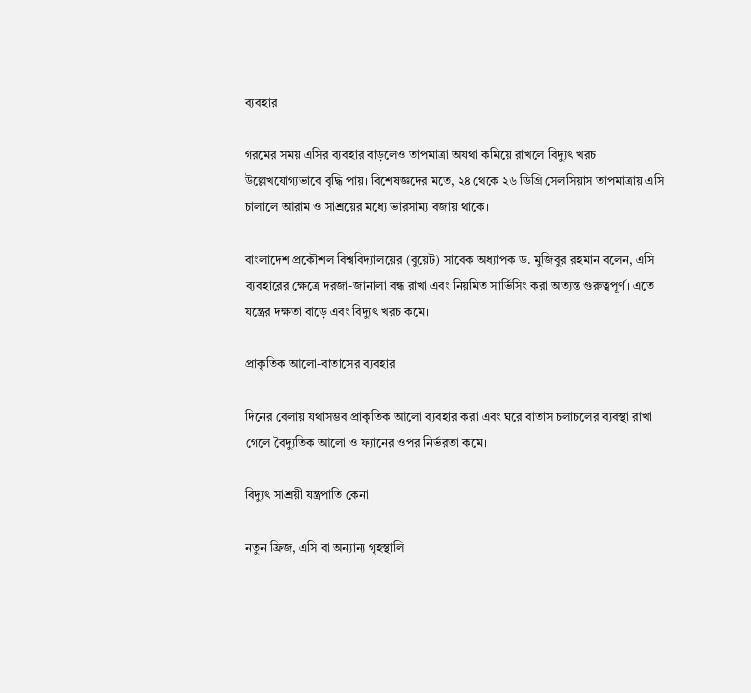ব্যবহার

গরমের সময় এসির ব্যবহার বাড়লেও তাপমাত্রা অযথা কমিয়ে রাখলে বিদ্যুৎ খরচ উল্লেখযোগ্যভাবে বৃদ্ধি পায়। বিশেষজ্ঞদের মতে, ২৪ থেকে ২৬ ডিগ্রি সেলসিয়াস তাপমাত্রায় এসি চালালে আরাম ও সাশ্রয়ের মধ্যে ভারসাম্য বজায় থাকে।

বাংলাদেশ প্রকৌশল বিশ্ববিদ্যালয়ের (বুয়েট) সাবেক অধ্যাপক ড. মুজিবুর রহমান বলেন, এসি ব্যবহারের ক্ষেত্রে দরজা-জানালা বন্ধ রাখা এবং নিয়মিত সার্ভিসিং করা অত্যন্ত গুরুত্বপূর্ণ। এতে যন্ত্রের দক্ষতা বাড়ে এবং বিদ্যুৎ খরচ কমে।

প্রাকৃতিক আলো-বাতাসের ব্যবহার

দিনের বেলায় যথাসম্ভব প্রাকৃতিক আলো ব্যবহার করা এবং ঘরে বাতাস চলাচলের ব্যবস্থা রাখা গেলে বৈদ্যুতিক আলো ও ফ্যানের ওপর নির্ভরতা কমে।

বিদ্যুৎ সাশ্রয়ী যন্ত্রপাতি কেনা

নতুন ফ্রিজ, এসি বা অন্যান্য গৃহস্থালি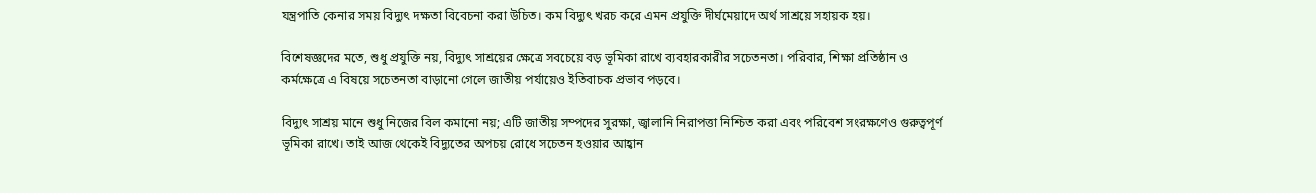যন্ত্রপাতি কেনার সময় বিদ্যুৎ দক্ষতা বিবেচনা করা উচিত। কম বিদ্যুৎ খরচ করে এমন প্রযুক্তি দীর্ঘমেয়াদে অর্থ সাশ্রয়ে সহায়ক হয়।

বিশেষজ্ঞদের মতে, শুধু প্রযুক্তি নয়, বিদ্যুৎ সাশ্রয়ের ক্ষেত্রে সবচেয়ে বড় ভূমিকা রাখে ব্যবহারকারীর সচেতনতা। পরিবার, শিক্ষা প্রতিষ্ঠান ও কর্মক্ষেত্রে এ বিষয়ে সচেতনতা বাড়ানো গেলে জাতীয় পর্যায়েও ইতিবাচক প্রভাব পড়বে।

বিদ্যুৎ সাশ্রয় মানে শুধু নিজের বিল কমানো নয়; এটি জাতীয় সম্পদের সুরক্ষা, জ্বালানি নিরাপত্তা নিশ্চিত করা এবং পরিবেশ সংরক্ষণেও গুরুত্বপূর্ণ ভূমিকা রাখে। তাই আজ থেকেই বিদ্যুতের অপচয় রোধে সচেতন হওয়ার আহ্বান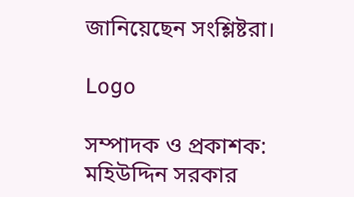জানিয়েছেন সংশ্লিষ্টরা।

Logo

সম্পাদক ও প্রকাশক: মহিউদ্দিন সরকার